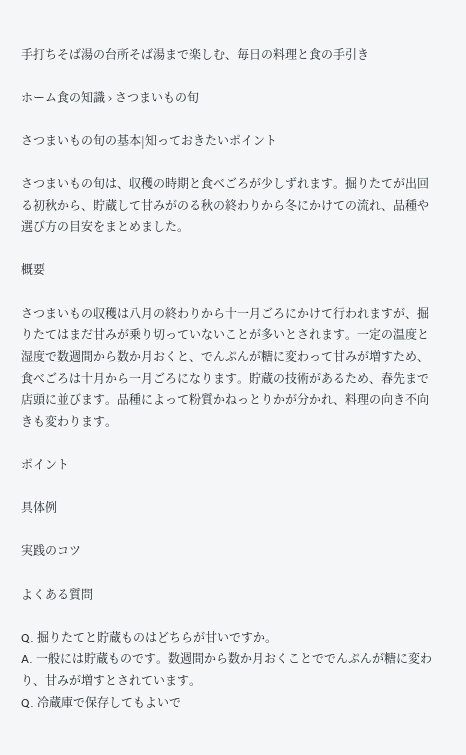手打ちそば湯の台所そば湯まで楽しむ、毎日の料理と食の手引き

ホーム食の知識 › さつまいもの旬

さつまいもの旬の基本|知っておきたいポイント

さつまいもの旬は、収穫の時期と食べごろが少しずれます。掘りたてが出回る初秋から、貯蔵して甘みがのる秋の終わりから冬にかけての流れ、品種や選び方の目安をまとめました。

概要

さつまいもの収穫は八月の終わりから十一月ごろにかけて行われますが、掘りたてはまだ甘みが乗り切っていないことが多いとされます。一定の温度と湿度で数週間から数か月おくと、でんぷんが糖に変わって甘みが増すため、食べごろは十月から一月ごろになります。貯蔵の技術があるため、春先まで店頭に並びます。品種によって粉質かねっとりかが分かれ、料理の向き不向きも変わります。

ポイント

具体例

実践のコツ

よくある質問

Q. 掘りたてと貯蔵ものはどちらが甘いですか。
A. 一般には貯蔵ものです。数週間から数か月おくことででんぷんが糖に変わり、甘みが増すとされています。
Q. 冷蔵庫で保存してもよいで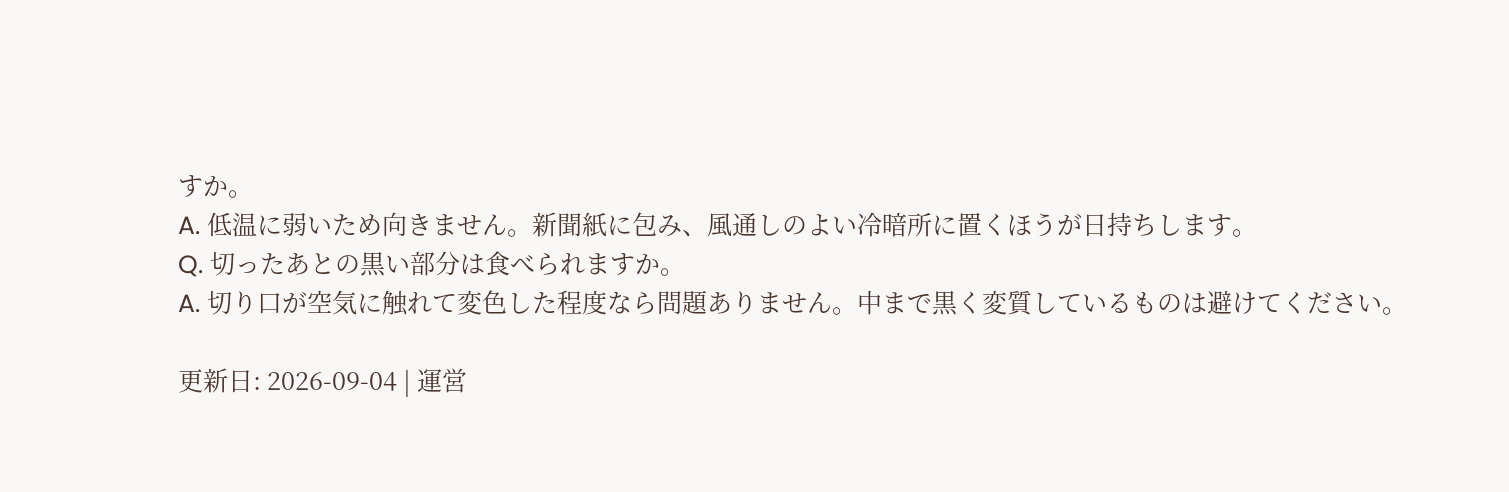すか。
A. 低温に弱いため向きません。新聞紙に包み、風通しのよい冷暗所に置くほうが日持ちします。
Q. 切ったあとの黒い部分は食べられますか。
A. 切り口が空気に触れて変色した程度なら問題ありません。中まで黒く変質しているものは避けてください。

更新日: 2026-09-04 | 運営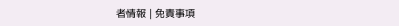者情報 | 免責事項